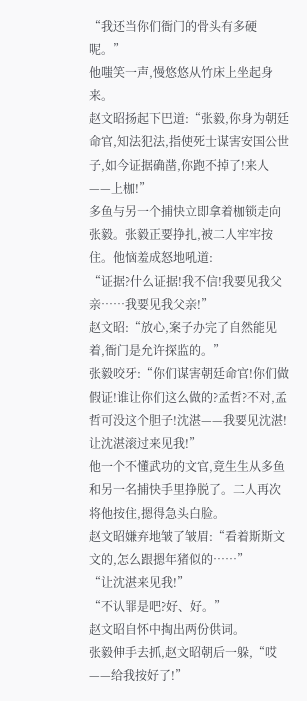“我还当你们衙门的骨头有多硬呢。”
他嗤笑一声,慢悠悠从竹床上坐起身来。
赵文昭扬起下巴道:“张毅,你身为朝廷命官,知法犯法,指使死士谋害安国公世子,如今证据确凿,你跑不掉了!来人——上枷!”
多鱼与另一个捕快立即拿着枷锁走向张毅。张毅正要挣扎,被二人牢牢按住。他恼羞成怒地吼道:
“证据?什么证据!我不信!我要见我父亲……我要见我父亲!”
赵文昭:“放心,案子办完了自然能见着,衙门是允许探监的。”
张毅咬牙:“你们谋害朝廷命官!你们做假证!谁让你们这么做的?孟哲?不对,孟哲可没这个胆子!沈湛——我要见沈湛!让沈湛滚过来见我!”
他一个不懂武功的文官,竟生生从多鱼和另一名捕快手里挣脱了。二人再次将他按住,摁得急头白脸。
赵文昭嫌弃地皱了皱眉:“看着斯斯文文的,怎么跟摁年猪似的……”
“让沈湛来见我!”
“不认罪是吧?好、好。”
赵文昭自怀中掏出两份供词。
张毅伸手去抓,赵文昭朝后一躲,“哎——给我按好了!”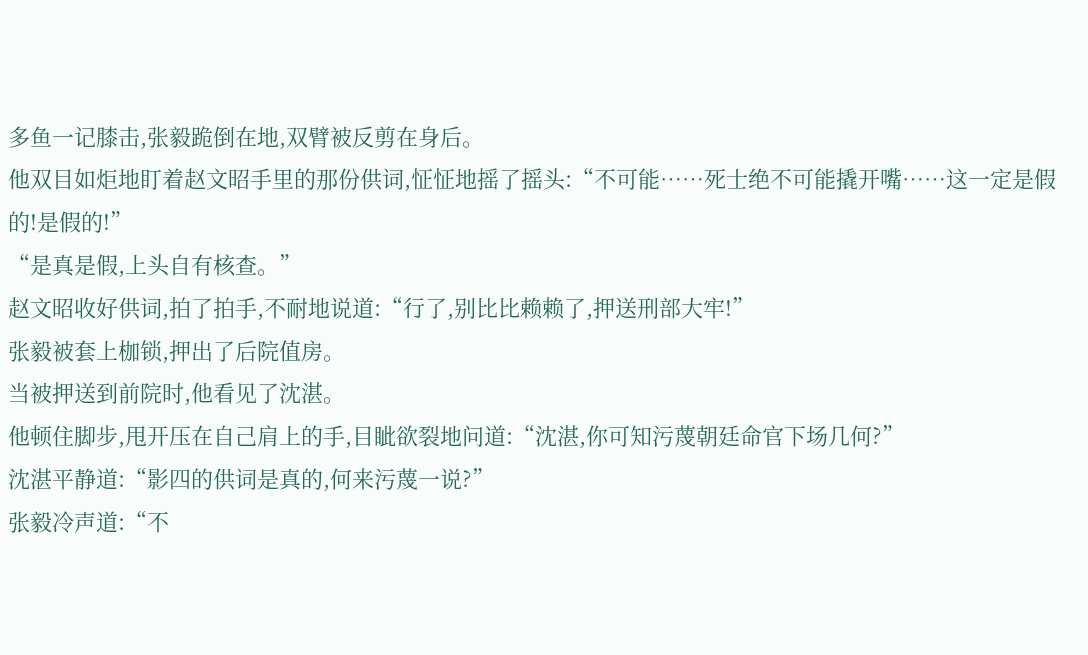多鱼一记膝击,张毅跪倒在地,双臂被反剪在身后。
他双目如炬地盯着赵文昭手里的那份供词,怔怔地摇了摇头:“不可能……死士绝不可能撬开嘴……这一定是假的!是假的!”
“是真是假,上头自有核查。”
赵文昭收好供词,拍了拍手,不耐地说道:“行了,别比比赖赖了,押送刑部大牢!”
张毅被套上枷锁,押出了后院值房。
当被押送到前院时,他看见了沈湛。
他顿住脚步,甩开压在自己肩上的手,目眦欲裂地问道:“沈湛,你可知污蔑朝廷命官下场几何?”
沈湛平静道:“影四的供词是真的,何来污蔑一说?”
张毅冷声道:“不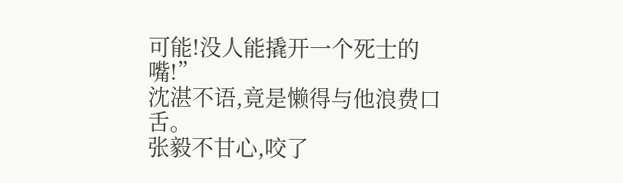可能!没人能撬开一个死士的嘴!”
沈湛不语,竟是懒得与他浪费口舌。
张毅不甘心,咬了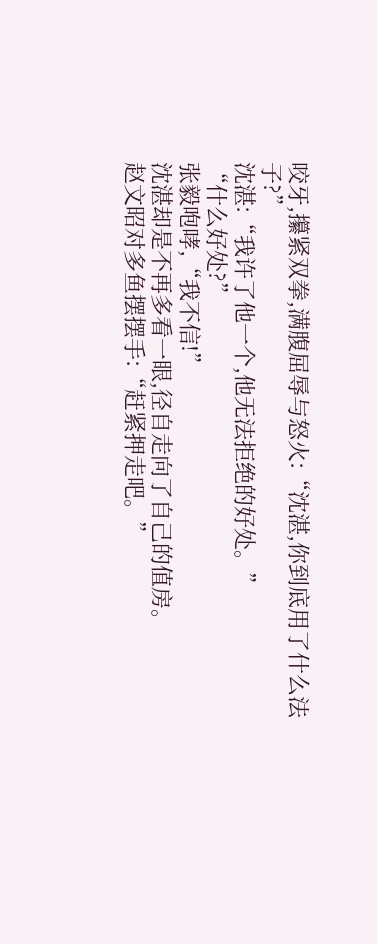咬牙,攥紧双拳,满腹屈辱与怒火:“沈湛,你到底用了什么法子?”
沈湛:“我许了他一个,他无法拒绝的好处。”
“什么好处?”
张毅咆哮,“我不信!”
沈湛却是不再多看一眼,径自走向了自己的值房。
赵文昭对多鱼摆摆手:“赶紧押走吧。”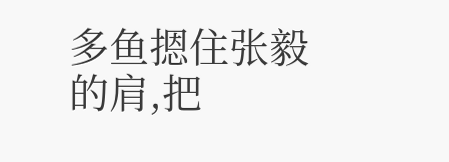多鱼摁住张毅的肩,把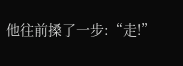他往前搡了一步:“走!”